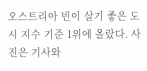오스트리아 빈이 살기 좋은 도시 지수 기준 1위에 올랐다. 사진은 기사와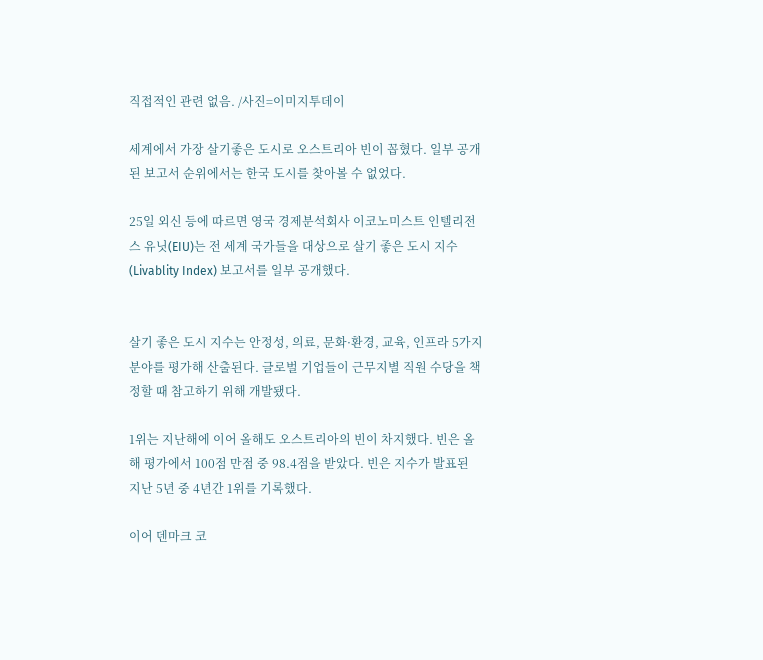직접적인 관련 없음. /사진=이미지투데이

세계에서 가장 살기좋은 도시로 오스트리아 빈이 꼽혔다. 일부 공개된 보고서 순위에서는 한국 도시를 찾아볼 수 없었다.

25일 외신 등에 따르면 영국 경제분석회사 이코노미스트 인텔리전스 유닛(EIU)는 전 세계 국가들을 대상으로 살기 좋은 도시 지수(Livablity Index) 보고서를 일부 공개했다.


살기 좋은 도시 지수는 안정성, 의료, 문화·환경, 교육, 인프라 5가지 분야를 평가해 산출된다. 글로벌 기업들이 근무지별 직원 수당을 책정할 때 참고하기 위해 개발됐다.

1위는 지난해에 이어 올해도 오스트리아의 빈이 차지했다. 빈은 올해 평가에서 100점 만점 중 98.4점을 받았다. 빈은 지수가 발표된 지난 5년 중 4년간 1위를 기록했다.

이어 덴마크 코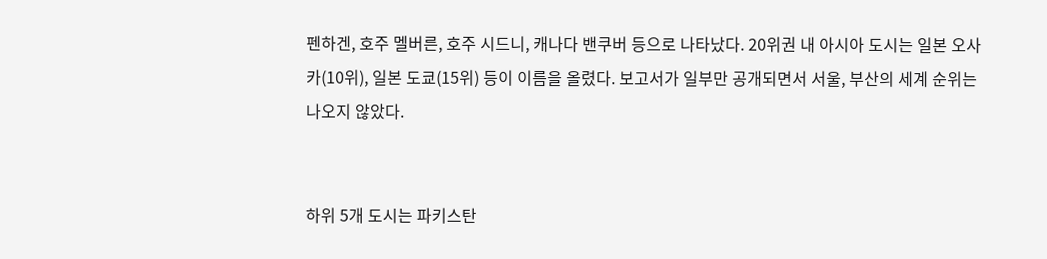펜하겐, 호주 멜버른, 호주 시드니, 캐나다 밴쿠버 등으로 나타났다. 20위권 내 아시아 도시는 일본 오사카(10위), 일본 도쿄(15위) 등이 이름을 올렸다. 보고서가 일부만 공개되면서 서울, 부산의 세계 순위는 나오지 않았다.


하위 5개 도시는 파키스탄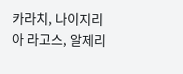카라치, 나이지리아 라고스, 알제리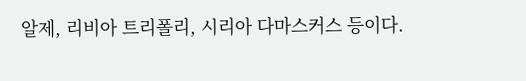알제, 리비아 트리폴리, 시리아 다마스커스 등이다.